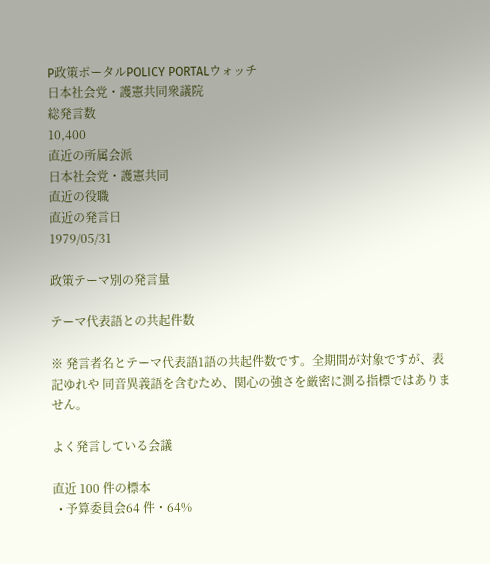P政策ポータルPOLICY PORTALウォッチ
日本社会党・護憲共同衆議院
総発言数
10,400
直近の所属会派
日本社会党・護憲共同
直近の役職
直近の発言日
1979/05/31

政策テーマ別の発言量

テーマ代表語との共起件数

※ 発言者名とテーマ代表語1語の共起件数です。全期間が対象ですが、表記ゆれや 同音異義語を含むため、関心の強さを厳密に測る指標ではありません。

よく発言している会議

直近 100 件の標本
  • 予算委員会64 件・64%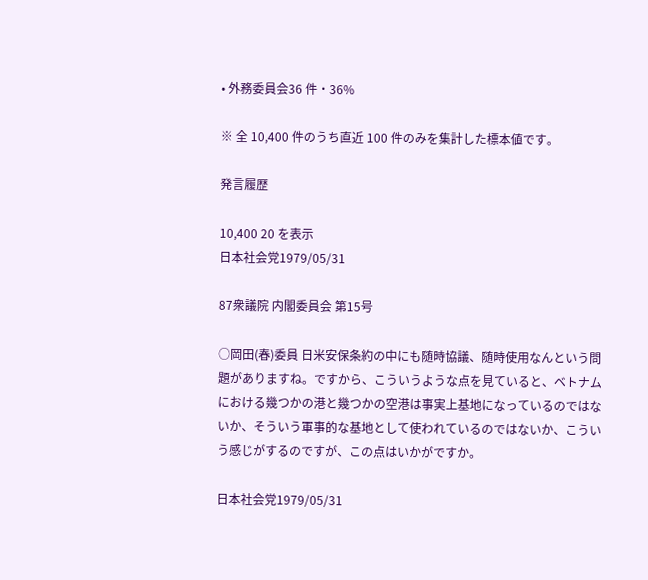• 外務委員会36 件・36%

※ 全 10,400 件のうち直近 100 件のみを集計した標本値です。

発言履歴

10,400 20 を表示
日本社会党1979/05/31

87衆議院 内閣委員会 第15号

○岡田(春)委員 日米安保条約の中にも随時協議、随時使用なんという問題がありますね。ですから、こういうような点を見ていると、ベトナムにおける幾つかの港と幾つかの空港は事実上基地になっているのではないか、そういう軍事的な基地として使われているのではないか、こういう感じがするのですが、この点はいかがですか。

日本社会党1979/05/31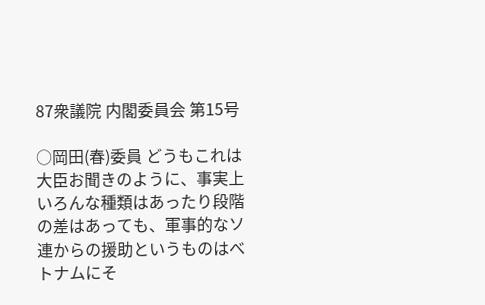87衆議院 内閣委員会 第15号

○岡田(春)委員 どうもこれは大臣お聞きのように、事実上いろんな種類はあったり段階の差はあっても、軍事的なソ連からの援助というものはべトナムにそ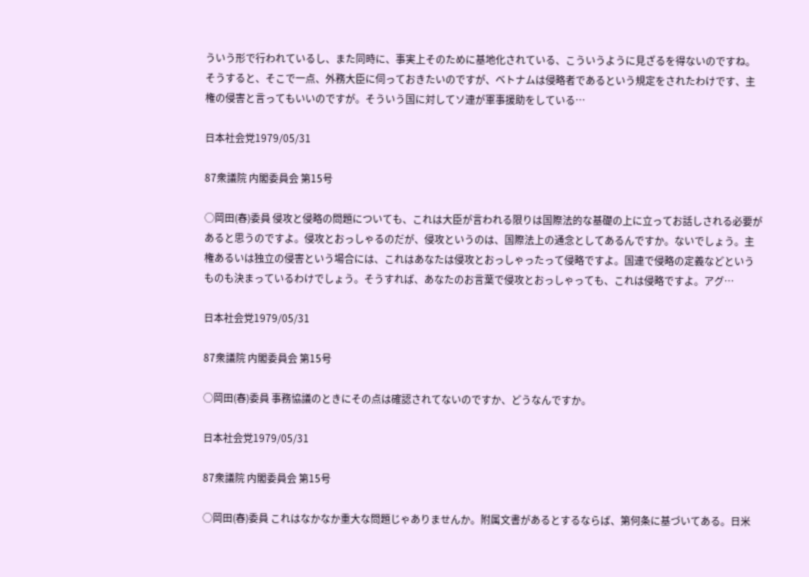ういう形で行われているし、また同時に、事実上そのために基地化されている、こういうように見ざるを得ないのですね。 そうすると、そこで一点、外務大臣に伺っておきたいのですが、ベトナムは侵略者であるという規定をされたわけです、主権の侵害と言ってもいいのですが。そういう国に対してソ連が軍事援助をしている…

日本社会党1979/05/31

87衆議院 内閣委員会 第15号

○岡田(春)委員 侵攻と侵略の問題についても、これは大臣が言われる限りは国際法的な基礎の上に立ってお話しされる必要があると思うのですよ。侵攻とおっしゃるのだが、侵攻というのは、国際法上の通念としてあるんですか。ないでしょう。主権あるいは独立の侵害という場合には、これはあなたは侵攻とおっしゃったって侵略ですよ。国連で侵略の定義などというものも決まっているわけでしょう。そうすれば、あなたのお言葉で侵攻とおっしゃっても、これは侵略ですよ。アグ…

日本社会党1979/05/31

87衆議院 内閣委員会 第15号

○岡田(春)委員 事務協議のときにその点は確認されてないのですか、どうなんですか。

日本社会党1979/05/31

87衆議院 内閣委員会 第15号

○岡田(春)委員 これはなかなか重大な問題じゃありませんか。附属文書があるとするならば、第何条に基づいてある。日米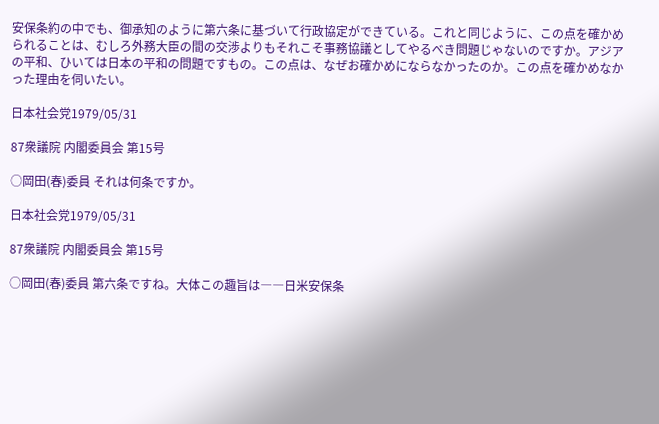安保条約の中でも、御承知のように第六条に基づいて行政協定ができている。これと同じように、この点を確かめられることは、むしろ外務大臣の間の交渉よりもそれこそ事務協議としてやるべき問題じゃないのですか。アジアの平和、ひいては日本の平和の問題ですもの。この点は、なぜお確かめにならなかったのか。この点を確かめなかった理由を伺いたい。

日本社会党1979/05/31

87衆議院 内閣委員会 第15号

○岡田(春)委員 それは何条ですか。

日本社会党1979/05/31

87衆議院 内閣委員会 第15号

○岡田(春)委員 第六条ですね。大体この趣旨は――日米安保条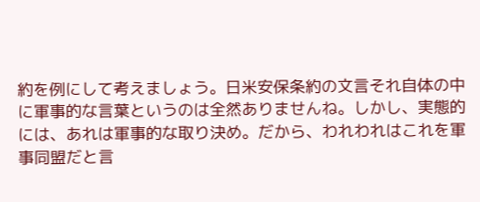約を例にして考えましょう。日米安保条約の文言それ自体の中に軍事的な言葉というのは全然ありませんね。しかし、実態的には、あれは軍事的な取り決め。だから、われわれはこれを軍事同盟だと言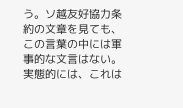う。ソ越友好協力条約の文章を見ても、この言葉の中には軍事的な文言はない。実態的には、これは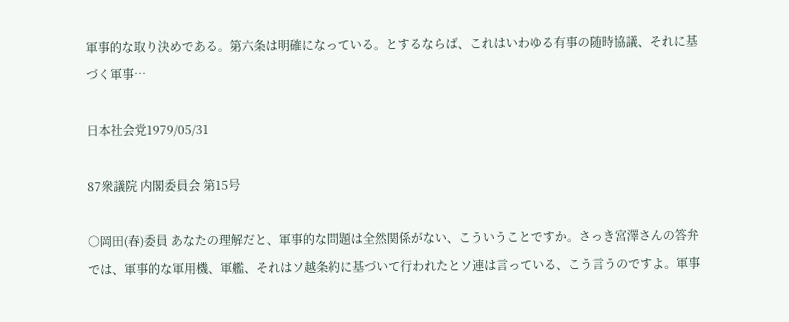軍事的な取り決めである。第六条は明確になっている。とするならば、これはいわゆる有事の随時協議、それに基づく軍事…

日本社会党1979/05/31

87衆議院 内閣委員会 第15号

○岡田(春)委員 あなたの理解だと、軍事的な問題は全然関係がない、こういうことですか。さっき宮澤さんの答弁では、軍事的な軍用機、軍艦、それはソ越条約に基づいて行われたとソ連は言っている、こう言うのですよ。軍事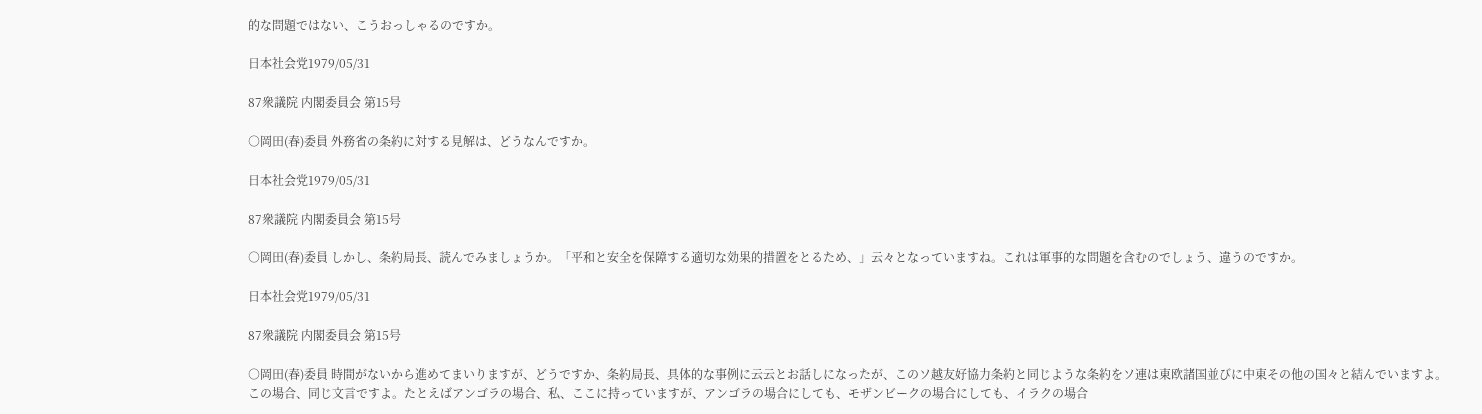的な問題ではない、こうおっしゃるのですか。

日本社会党1979/05/31

87衆議院 内閣委員会 第15号

○岡田(春)委員 外務省の条約に対する見解は、どうなんですか。

日本社会党1979/05/31

87衆議院 内閣委員会 第15号

○岡田(春)委員 しかし、条約局長、読んでみましょうか。「平和と安全を保障する適切な効果的措置をとるため、」云々となっていますね。これは軍事的な問題を含むのでしょう、違うのですか。

日本社会党1979/05/31

87衆議院 内閣委員会 第15号

○岡田(春)委員 時間がないから進めてまいりますが、どうですか、条約局長、具体的な事例に云云とお話しになったが、このソ越友好協力条約と同じような条約をソ連は東欧諸国並びに中東その他の国々と結んでいますよ。この場合、同じ文言ですよ。たとえばアンゴラの場合、私、ここに持っていますが、アンゴラの場合にしても、モザンビークの場合にしても、イラクの場合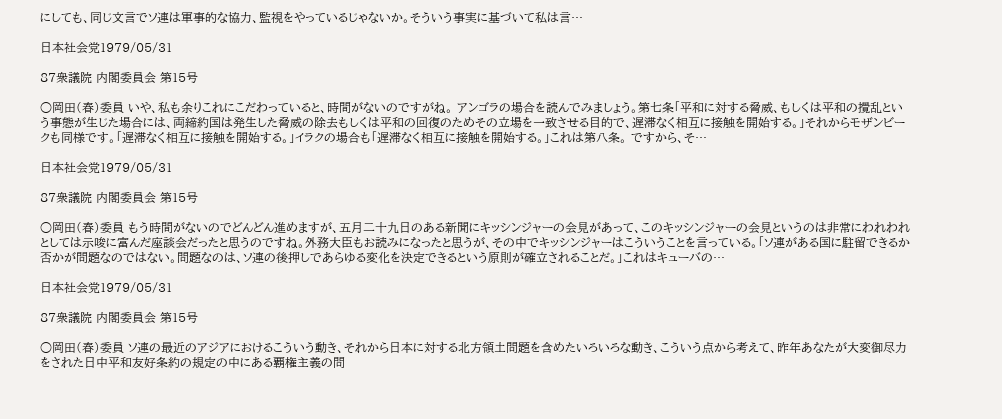にしても、同じ文言でソ連は軍事的な協力、監視をやっているじゃないか。そういう事実に基づいて私は言…

日本社会党1979/05/31

87衆議院 内閣委員会 第15号

○岡田(春)委員 いや、私も余りこれにこだわっていると、時間がないのですがね。 アンゴラの場合を読んでみましょう。第七条「平和に対する脅威、もしくは平和の攪乱という事態が生じた場合には、両締約国は発生した脅威の除去もしくは平和の回復のためその立場を一致させる目的で、遅滞なく相互に接触を開始する。」それからモザンビークも同様です。「遅滞なく相互に接触を開始する。」イラクの場合も「遅滞なく相互に接触を開始する。」これは第八条。 ですから、そ…

日本社会党1979/05/31

87衆議院 内閣委員会 第15号

○岡田(春)委員 もう時間がないのでどんどん進めますが、五月二十九日のある新聞にキッシンジャーの会見があって、このキッシンジャーの会見というのは非常にわれわれとしては示唆に富んだ座談会だったと思うのですね。外務大臣もお読みになったと思うが、その中でキッシンジャーはこういうことを言っている。「ソ連がある国に駐留できるか否かが問題なのではない。問題なのは、ソ連の後押しであらゆる変化を決定できるという原則が確立されることだ。」これはキューバの…

日本社会党1979/05/31

87衆議院 内閣委員会 第15号

○岡田(春)委員 ソ連の最近のアジアにおけるこういう動き、それから日本に対する北方領土問題を含めたいろいろな動き、こういう点から考えて、昨年あなたが大変御尽力をされた日中平和友好条約の規定の中にある覇権主義の問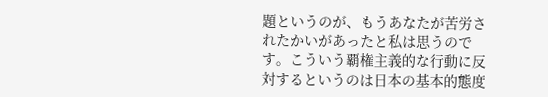題というのが、もうあなたが苦労されたかいがあったと私は思うのです。こういう覇権主義的な行動に反対するというのは日本の基本的態度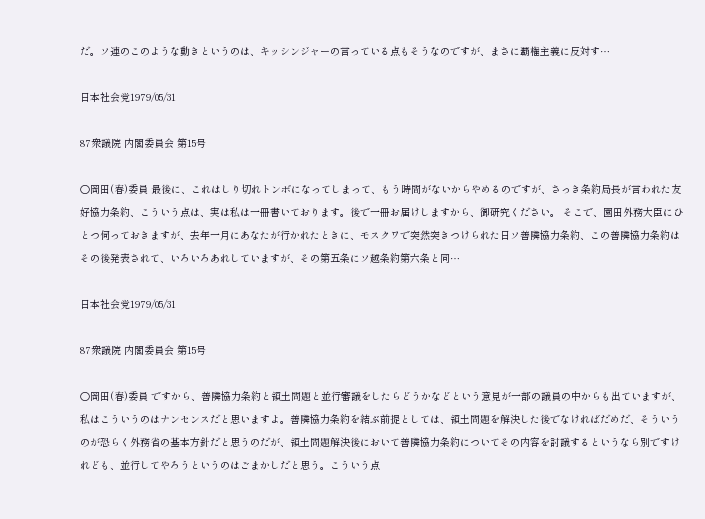だ。ソ連のこのような動きというのは、キッシンジャーの言っている点もそうなのですが、まさに覇権主義に反対す…

日本社会党1979/05/31

87衆議院 内閣委員会 第15号

○岡田(春)委員 最後に、これはしり切れトンボになってしまって、もう時間がないからやめるのですが、さっき条約局長が言われた友好協力条約、こういう点は、実は私は一冊書いております。後で一冊お届けしますから、御研究ください。 そこで、園田外務大臣にひとつ伺っておきますが、去年一月にあなたが行かれたときに、モスクワで突然突きつけられた日ソ善隣協力条約、この善隣協力条約はその後発表されて、いろいろあれしていますが、その第五条にソ越条約第六条と同…

日本社会党1979/05/31

87衆議院 内閣委員会 第15号

○岡田(春)委員 ですから、善隣協力条約と領土問題と並行審議をしたらどうかなどという意見が一部の議員の中からも出ていますが、私はこういうのはナンセンスだと思いますよ。善隣協力条約を結ぶ前提としては、領土問題を解決した後でなければだめだ、そういうのが恐らく外務省の基本方針だと思うのだが、領土問題解決後において善隣協力条約についてその内容を討議するというなら別ですけれども、並行してやろうというのはごまかしだと思う。こういう点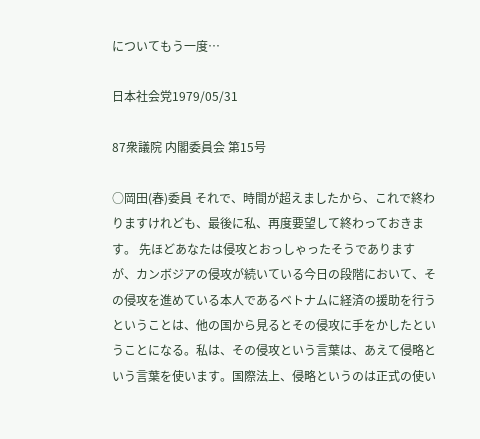についてもう一度…

日本社会党1979/05/31

87衆議院 内閣委員会 第15号

○岡田(春)委員 それで、時間が超えましたから、これで終わりますけれども、最後に私、再度要望して終わっておきます。 先ほどあなたは侵攻とおっしゃったそうでありますが、カンボジアの侵攻が続いている今日の段階において、その侵攻を進めている本人であるベトナムに経済の援助を行うということは、他の国から見るとその侵攻に手をかしたということになる。私は、その侵攻という言葉は、あえて侵略という言葉を使います。国際法上、侵略というのは正式の使い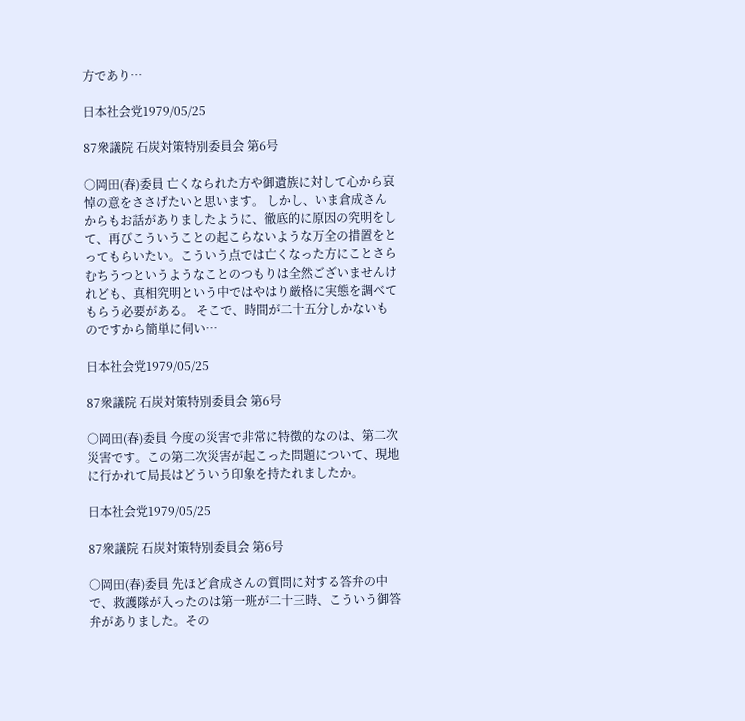方であり…

日本社会党1979/05/25

87衆議院 石炭対策特別委員会 第6号

○岡田(春)委員 亡くなられた方や御遺族に対して心から哀悼の意をささげたいと思います。 しかし、いま倉成さんからもお話がありましたように、徹底的に原因の究明をして、再びこういうことの起こらないような万全の措置をとってもらいたい。こういう点では亡くなった方にことさらむちうつというようなことのつもりは全然ございませんけれども、真相究明という中ではやはり厳格に実態を調べてもらう必要がある。 そこで、時間が二十五分しかないものですから簡単に伺い…

日本社会党1979/05/25

87衆議院 石炭対策特別委員会 第6号

○岡田(春)委員 今度の災害で非常に特徴的なのは、第二次災害です。この第二次災害が起こった問題について、現地に行かれて局長はどういう印象を持たれましたか。

日本社会党1979/05/25

87衆議院 石炭対策特別委員会 第6号

○岡田(春)委員 先ほど倉成さんの質問に対する答弁の中で、救護隊が入ったのは第一班が二十三時、こういう御答弁がありました。その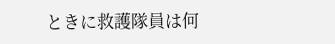ときに救護隊員は何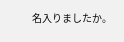名入りましたか。